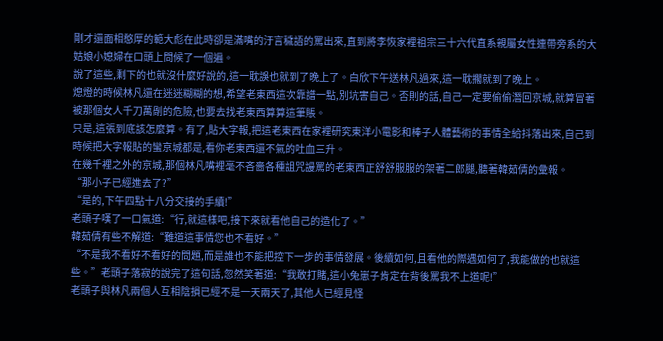剛才還面相憨厚的範大彪在此時卻是滿嘴的汙言穢語的罵出來,直到將李恢家裡祖宗三十六代直系親屬女性連帶旁系的大姑娘小媳婦在口頭上問候了一個遍。
說了這些,剩下的也就沒什麼好說的,這一耽誤也就到了晚上了。白欣下午送林凡過來,這一耽擱就到了晚上。
熄燈的時候林凡還在迷迷糊糊的想,希望老東西這次靠譜一點,別坑害自己。否則的話,自己一定要偷偷潛回京城,就算冒著被那個女人千刀萬剮的危險,也要去找老東西算算這筆賬。
只是,這張到底該怎麼算。有了,貼大字報,把這老東西在家裡研究東洋小電影和棒子人體藝術的事情全給抖落出來,自己到時候把大字報貼的蠻京城都是,看你老東西還不氣的吐血三升。
在幾千裡之外的京城,那個林凡嘴裡毫不吝嗇各種詛咒謾罵的老東西正舒舒服服的架著二郎腿,聽著韓茹倩的彙報。
“那小子已經進去了?”
“是的,下午四點十八分交接的手續!”
老頭子嘆了一口氣道:“行,就這樣吧,接下來就看他自己的造化了。”
韓茹倩有些不解道:“難道這事情您也不看好。”
“不是我不看好不看好的問題,而是誰也不能把控下一步的事情發展。後續如何,且看他的際遇如何了,我能做的也就這些。”老頭子落寂的說完了這句話,忽然笑著道:“我敢打賭,這小兔崽子肯定在背後罵我不上道呢!”
老頭子與林凡兩個人互相陰損已經不是一天兩天了,其他人已經見怪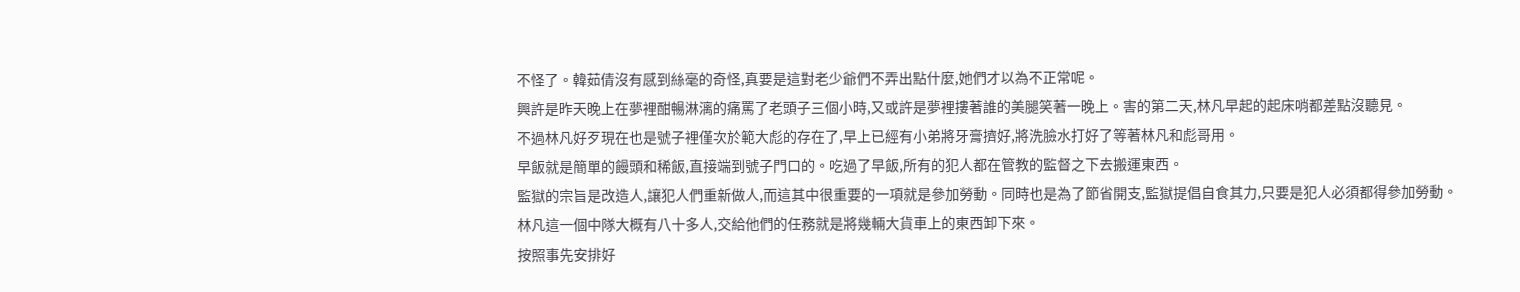不怪了。韓茹倩沒有感到絲毫的奇怪,真要是這對老少爺們不弄出點什麼,她們才以為不正常呢。
興許是昨天晚上在夢裡酣暢淋漓的痛罵了老頭子三個小時,又或許是夢裡摟著誰的美腿笑著一晚上。害的第二天,林凡早起的起床哨都差點沒聽見。
不過林凡好歹現在也是號子裡僅次於範大彪的存在了,早上已經有小弟將牙膏擠好,將洗臉水打好了等著林凡和彪哥用。
早飯就是簡單的饅頭和稀飯,直接端到號子門口的。吃過了早飯,所有的犯人都在管教的監督之下去搬運東西。
監獄的宗旨是改造人,讓犯人們重新做人,而這其中很重要的一項就是參加勞動。同時也是為了節省開支,監獄提倡自食其力,只要是犯人必須都得參加勞動。
林凡這一個中隊大概有八十多人,交給他們的任務就是將幾輛大貨車上的東西卸下來。
按照事先安排好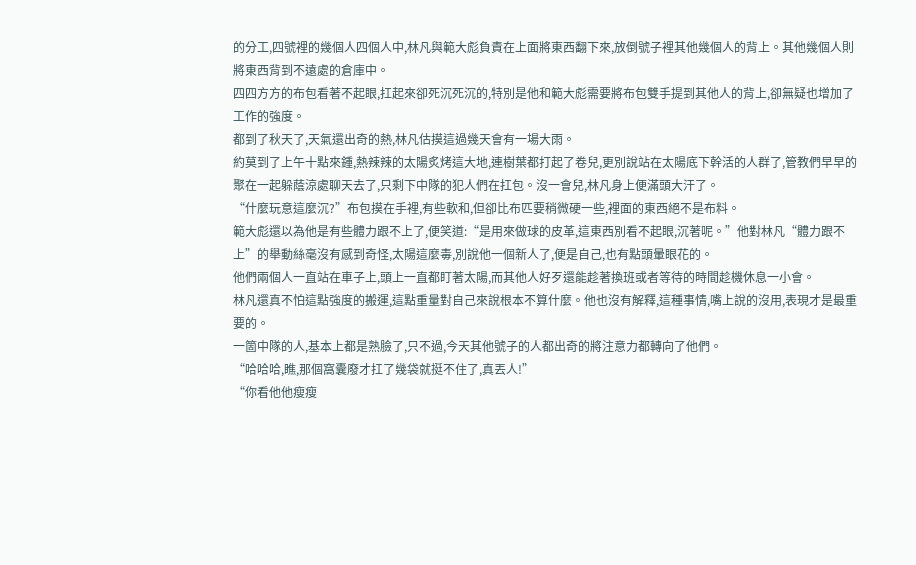的分工,四號裡的幾個人四個人中,林凡與範大彪負責在上面將東西翻下來,放倒號子裡其他幾個人的背上。其他幾個人則將東西背到不遠處的倉庫中。
四四方方的布包看著不起眼,扛起來卻死沉死沉的,特別是他和範大彪需要將布包雙手提到其他人的背上,卻無疑也增加了工作的強度。
都到了秋天了,天氣還出奇的熱,林凡估摸這過幾天會有一場大雨。
約莫到了上午十點來鍾,熱辣辣的太陽炙烤這大地,連樹葉都打起了卷兒,更別說站在太陽底下幹活的人群了,管教們早早的聚在一起躲蔭涼處聊天去了,只剩下中隊的犯人們在扛包。沒一會兒,林凡身上便滿頭大汗了。
“什麼玩意這麼沉?”布包摸在手裡,有些軟和,但卻比布匹要稍微硬一些,裡面的東西絕不是布料。
範大彪還以為他是有些體力跟不上了,便笑道:“是用來做球的皮革,這東西別看不起眼,沉著呢。”他對林凡“體力跟不上”的舉動絲毫沒有感到奇怪,太陽這麼毒,別說他一個新人了,便是自己,也有點頭暈眼花的。
他們兩個人一直站在車子上,頭上一直都盯著太陽,而其他人好歹還能趁著換班或者等待的時間趁機休息一小會。
林凡還真不怕這點強度的搬運,這點重量對自己來說根本不算什麼。他也沒有解釋,這種事情,嘴上說的沒用,表現才是最重要的。
一箇中隊的人,基本上都是熟臉了,只不過,今天其他號子的人都出奇的將注意力都轉向了他們。
“哈哈哈,瞧,那個窩囊廢才扛了幾袋就挺不住了,真丟人!”
“你看他他瘦瘦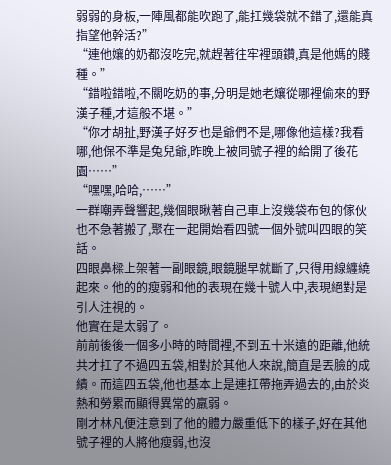弱弱的身板,一陣風都能吹跑了,能扛幾袋就不錯了,還能真指望他幹活?”
“連他孃的奶都沒吃完,就趕著往牢裡頭鑽,真是他媽的賤種。”
“錯啦錯啦,不關吃奶的事,分明是她老孃從哪裡偷來的野漢子種,才這般不堪。”
“你才胡扯,野漢子好歹也是爺們不是,哪像他這樣?我看哪,他保不準是兔兒爺,昨晚上被同號子裡的給開了後花園……”
“嘿嘿,哈哈,……”
一群嘲弄聲響起,幾個眼瞅著自己車上沒幾袋布包的傢伙也不急著搬了,聚在一起開始看四號一個外號叫四眼的笑話。
四眼鼻樑上架著一副眼鏡,眼鏡腿早就斷了,只得用線纏繞起來。他的的瘦弱和他的表現在幾十號人中,表現絕對是引人注視的。
他實在是太弱了。
前前後後一個多小時的時間裡,不到五十米遠的距離,他統共才扛了不過四五袋,相對於其他人來說,簡直是丟臉的成績。而這四五袋,他也基本上是連扛帶拖弄過去的,由於炎熱和勞累而顯得異常的羸弱。
剛才林凡便注意到了他的體力嚴重低下的樣子,好在其他號子裡的人將他瘦弱,也沒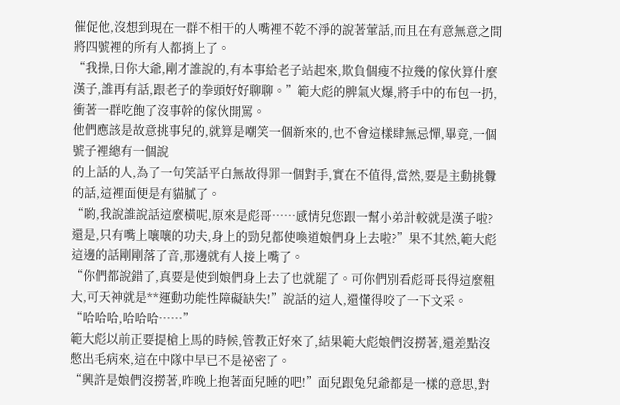催促他,沒想到現在一群不相干的人嘴裡不乾不淨的說著葷話,而且在有意無意之間將四號裡的所有人都捎上了。
“我操,日你大爺,剛才誰說的,有本事給老子站起來,欺負個瘦不拉幾的傢伙算什麼漢子,誰再有話,跟老子的拳頭好好聊聊。”範大彪的脾氣火爆,將手中的布包一扔,衝著一群吃飽了沒事幹的傢伙開罵。
他們應該是故意挑事兒的,就算是嘲笑一個新來的,也不會這樣肆無忌憚,畢竟,一個號子裡總有一個說
的上話的人,為了一句笑話平白無故得罪一個對手,實在不值得,當然,要是主動挑釁的話,這裡面便是有貓膩了。
“喲,我說誰說話這麼橫呢,原來是彪哥……感情兒您跟一幫小弟計較就是漢子啦?還是,只有嘴上嚷嚷的功夫,身上的勁兒都使喚道娘們身上去啦?”果不其然,範大彪這邊的話剛剛落了音,那邊就有人接上嘴了。
“你們都說錯了,真要是使到娘們身上去了也就罷了。可你們別看彪哥長得這麼粗大,可天神就是**運動功能性障礙缺失!”說話的這人,還懂得咬了一下文采。
“哈哈哈,哈哈哈……”
範大彪以前正要提槍上馬的時候,管教正好來了,結果範大彪娘們沒撈著,還差點沒憋出毛病來,這在中隊中早已不是祕密了。
“興許是娘們沒撈著,昨晚上抱著面兒睡的吧!”面兒跟兔兒爺都是一樣的意思,對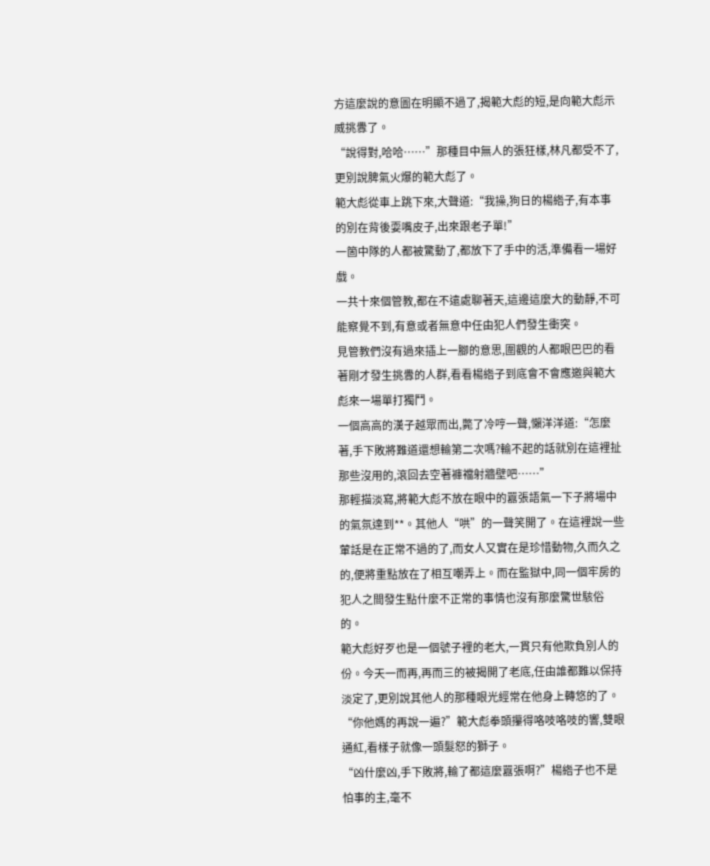方這麼說的意圖在明顯不過了,揭範大彪的短,是向範大彪示威挑釁了。
“說得對,哈哈……”那種目中無人的張狂樣,林凡都受不了,更別說脾氣火爆的範大彪了。
範大彪從車上跳下來,大聲道:“我操,狗日的楊綹子,有本事的別在背後耍嘴皮子,出來跟老子單!”
一箇中隊的人都被驚動了,都放下了手中的活,準備看一場好戲。
一共十來個管教,都在不遠處聊著天,這邊這麼大的動靜,不可能察覺不到,有意或者無意中任由犯人們發生衝突。
見管教們沒有過來插上一腳的意思,圍觀的人都眼巴巴的看著剛才發生挑釁的人群,看看楊綹子到底會不會應邀與範大彪來一場單打獨鬥。
一個高高的漢子越眾而出,斃了冷哼一聲,懶洋洋道:“怎麼著,手下敗將難道還想輸第二次嗎?輸不起的話就別在這裡扯那些沒用的,滾回去空著褲襠射牆壁吧……”
那輕描淡寫,將範大彪不放在眼中的囂張語氣一下子將場中的氣氛達到**。其他人“哄”的一聲笑開了。在這裡說一些葷話是在正常不過的了,而女人又實在是珍惜動物,久而久之的,便將重點放在了相互嘲弄上。而在監獄中,同一個牢房的犯人之間發生點什麼不正常的事情也沒有那麼驚世駭俗的。
範大彪好歹也是一個號子裡的老大,一貫只有他欺負別人的份。今天一而再,再而三的被揭開了老底,任由誰都難以保持淡定了,更別說其他人的那種眼光經常在他身上轉悠的了。
“你他媽的再說一遍?”範大彪拳頭攥得咯吱咯吱的響,雙眼通紅,看樣子就像一頭髮怒的獅子。
“凶什麼凶,手下敗將,輸了都這麼囂張啊?”楊綹子也不是怕事的主,毫不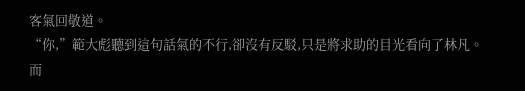客氣回敬道。
“你,”範大彪聽到這句話氣的不行,卻沒有反駁,只是將求助的目光看向了林凡。
而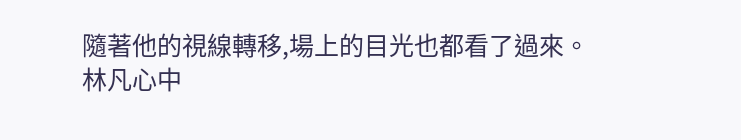隨著他的視線轉移,場上的目光也都看了過來。
林凡心中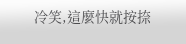冷笑,這麼快就按捺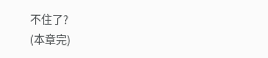不住了?
(本章完)